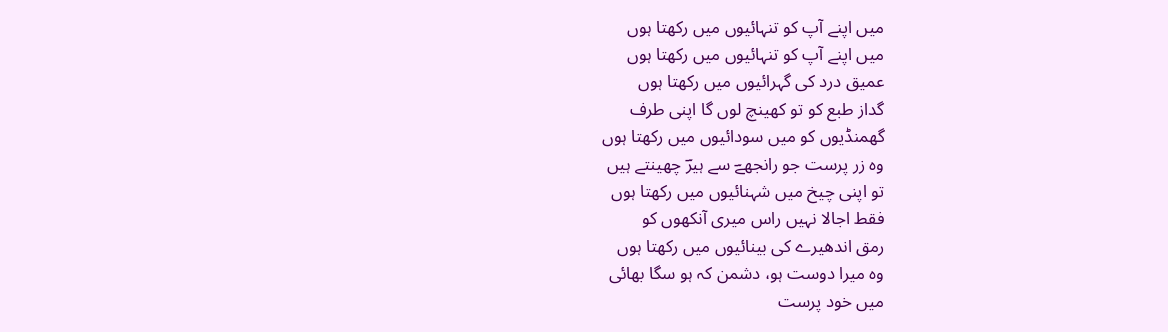میں اپنے آپ کو تنہائیوں میں رکھتا ہوں
میں اپنے آپ کو تنہائیوں میں رکھتا ہوں
عمیق درد کی گہرائیوں میں رکھتا ہوں
گداز طبع کو تو کھینچ لوں گا اپنی طرف
گھمنڈیوں کو میں سودائیوں میں رکھتا ہوں
وہ زر پرست جو رانجھےؔ سے ہیرؔ چھینتے ہیں
تو اپنی چیخ میں شہنائیوں میں رکھتا ہوں
فقط اجالا نہیں راس میری آنکھوں کو
رمق اندھیرے کی بینائیوں میں رکھتا ہوں
وہ میرا دوست ہو، دشمن کہ ہو سگا بھائی
میں خود پرست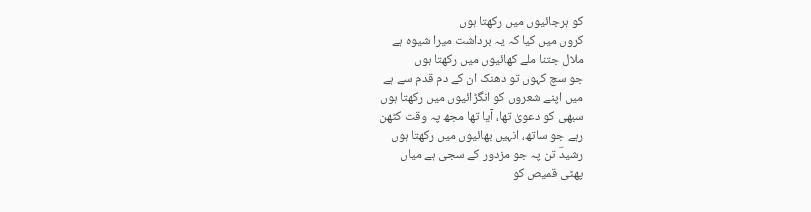کو ہرجائیوں میں رکھتا ہوں
کروں میں کیا کہ یہ برداشت میرا شیوہ ہے
ملال جتنا ملے کھائیوں میں رکھتا ہوں
جو سچ کہوں تو دھنک ان کے دم قدم سے ہے
میں اپنے شعروں کو انگڑائیوں میں رکھتا ہوں
سبھی کو دعویٰ تھا، آیا تھا مجھ پہ وقت کٹھن
رہے جو ساتھ، انہیں بھائیوں میں رکھتا ہوں
رشیدؔ تن پہ جو مزدور کے سجی ہے میاں
پھٹی قمیص کو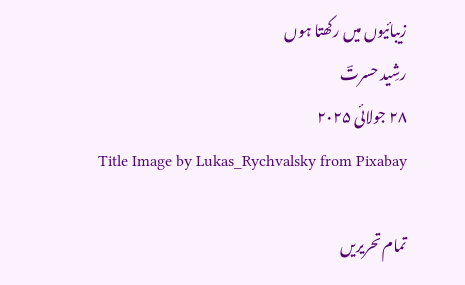زیبائیوں میں رکھتا ہوں
رشِید حسرتؔ
۲۸ جولائی ۲۰۲۵
Title Image by Lukas_Rychvalsky from Pixabay

تمام تحریریں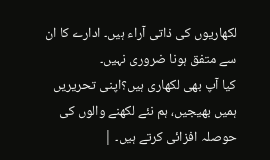لکھاریوں کی ذاتی آراء ہیں۔ ادارے کا ان سے متفق ہونا ضروری نہیں۔
کیا آپ بھی لکھاری ہیں؟اپنی تحریریں ہمیں بھیجیں، ہم نئے لکھنے والوں کی حوصلہ افزائی کرتے ہیں۔ |